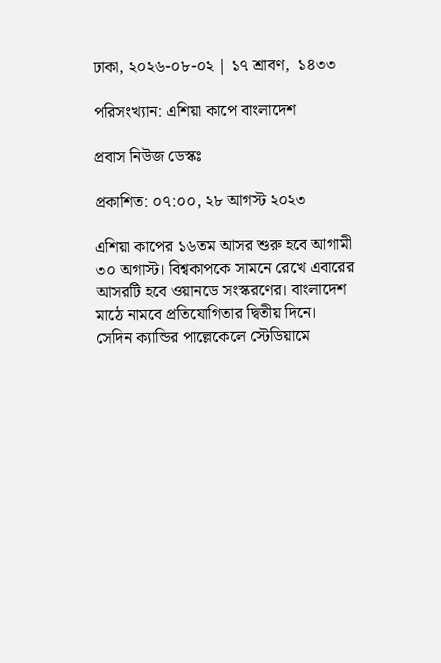ঢাকা, ২০২৬-০৮-০২ | ১৭ শ্রাবণ,  ১৪৩৩

পরিসংখ্যান: এশিয়া কাপে বাংলাদেশ

প্রবাস নিউজ ডেস্কঃ

প্রকাশিত: ০৭:০০, ২৮ আগস্ট ২০২৩

এশিয়া কাপের ১৬তম আসর শুরু হবে আগামী ৩০ অগাস্ট। বিশ্বকাপকে সামনে রেখে এবারের আসরটি হবে ওয়ানডে সংস্করণের। বাংলাদেশ মাঠে নামবে প্রতিযোগিতার দ্বিতীয় দিনে। সেদিন ক্যান্ডির পাল্লেকেলে স্টেডিয়ামে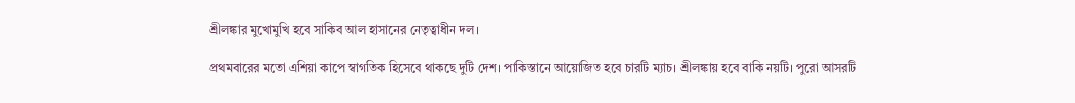শ্রীলঙ্কার মুখোমুখি হবে সাকিব আল হাসানের নেতৃত্বাধীন দল।

প্রথমবারের মতো এশিয়া কাপে স্বাগতিক হিসেবে থাকছে দুটি দেশ। পাকিস্তানে আয়োজিত হবে চারটি ম্যাচ। শ্রীলঙ্কায় হবে বাকি নয়টি। পুরো আসরটি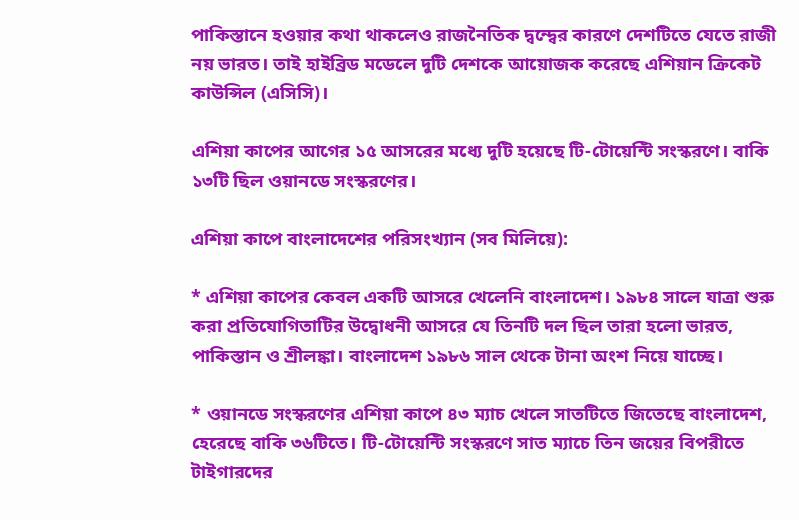পাকিস্তানে হওয়ার কথা থাকলেও রাজনৈতিক দ্বন্দ্বের কারণে দেশটিতে যেতে রাজী নয় ভারত। তাই হাইব্রিড মডেলে দুটি দেশকে আয়োজক করেছে এশিয়ান ক্রিকেট কাউন্সিল (এসিসি)।

এশিয়া কাপের আগের ১৫ আসরের মধ্যে দুটি হয়েছে টি-টোয়েন্টি সংস্করণে। বাকি ১৩টি ছিল ওয়ানডে সংস্করণের।

এশিয়া কাপে বাংলাদেশের পরিসংখ্যান (সব মিলিয়ে):

* এশিয়া কাপের কেবল একটি আসরে খেলেনি বাংলাদেশ। ১৯৮৪ সালে যাত্রা শুরু করা প্রতিযোগিতাটির উদ্বোধনী আসরে যে তিনটি দল ছিল তারা হলো ভারত, পাকিস্তান ও শ্রীলঙ্কা। বাংলাদেশ ১৯৮৬ সাল থেকে টানা অংশ নিয়ে যাচ্ছে।

* ওয়ানডে সংস্করণের এশিয়া কাপে ৪৩ ম্যাচ খেলে সাতটিতে জিতেছে বাংলাদেশ, হেরেছে বাকি ৩৬টিতে। টি-টোয়েন্টি সংস্করণে সাত ম্যাচে তিন জয়ের বিপরীতে টাইগারদের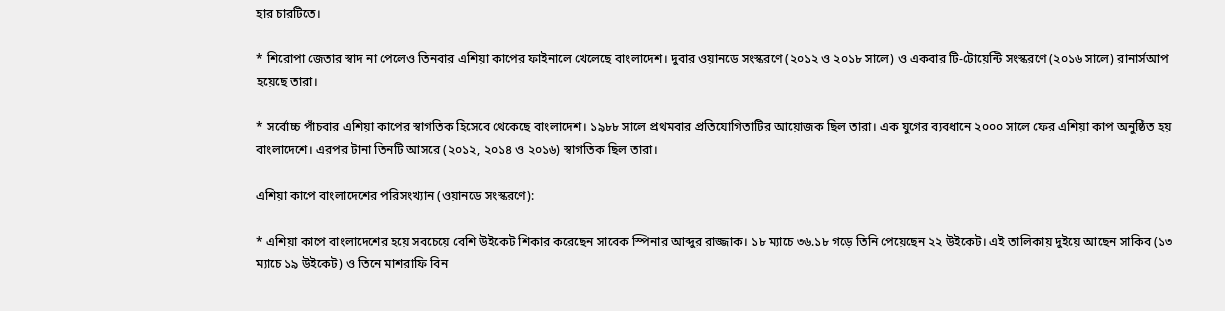হার চারটিতে।

* শিরোপা জেতার স্বাদ না পেলেও তিনবার এশিয়া কাপের ফাইনালে খেলেছে বাংলাদেশ। দুবার ওয়ানডে সংস্করণে (২০১২ ও ২০১৮ সালে) ও একবার টি-টোয়েন্টি সংস্করণে (২০১৬ সালে) রানার্সআপ হয়েছে তারা।

* সর্বোচ্চ পাঁচবার এশিয়া কাপের স্বাগতিক হিসেবে থেকেছে বাংলাদেশ। ১৯৮৮ সালে প্রথমবার প্রতিযোগিতাটির আয়োজক ছিল তারা। এক যুগের ব্যবধানে ২০০০ সালে ফের এশিয়া কাপ অনুষ্ঠিত হয় বাংলাদেশে। এরপর টানা তিনটি আসরে (২০১২, ২০১৪ ও ২০১৬) স্বাগতিক ছিল তারা।

এশিয়া কাপে বাংলাদেশের পরিসংখ্যান (ওয়ানডে সংস্করণে):

* এশিয়া কাপে বাংলাদেশের হয়ে সবচেয়ে বেশি উইকেট শিকার করেছেন সাবেক স্পিনার আব্দুর রাজ্জাক। ১৮ ম্যাচে ৩৬.১৮ গড়ে তিনি পেয়েছেন ২২ উইকেট। এই তালিকায় দুইয়ে আছেন সাকিব (১৩ ম্যাচে ১৯ উইকেট) ও তিনে মাশরাফি বিন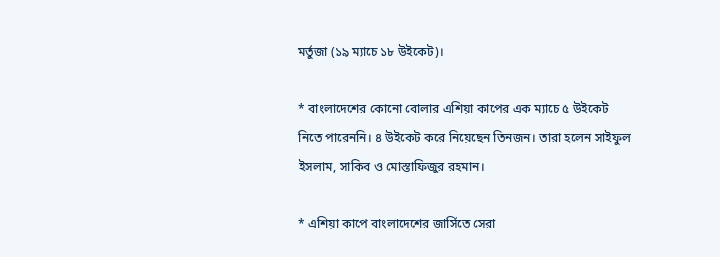মর্তুজা (১৯ ম্যাচে ১৮ উইকেট)।

* বাংলাদেশের কোনো বোলার এশিয়া কাপের এক ম্যাচে ৫ উইকেট নিতে পারেননি। ৪ উইকেট করে নিয়েছেন তিনজন। তারা হলেন সাইফুল ইসলাম, সাকিব ও মোস্তাফিজুর রহমান।

* এশিয়া কাপে বাংলাদেশের জার্সিতে সেরা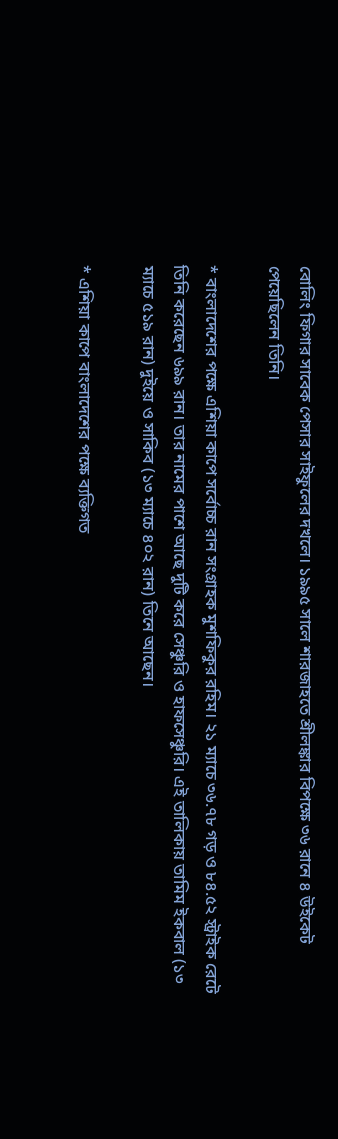বোলিং ফিগার সাবেক পেসার সাইফুলের দখলে। ১৯৯৫ সালে শারজাহতে শ্রীলঙ্কার বিপক্ষে ৩৬ রানে ৪ উইকেট পেয়েছিলেন তিনি।

* বাংলাদেশের পক্ষে এশিয়া কাপে সর্বোচ্চ রান সংগ্রাহক মুশফিকুর রহিম। ২১ ম্যাচে ৩৬.৭৮ গড় ও ৮৪.৫২ স্ট্রাইক রেটে তিনি করেছেন ৬৯৯ রান। তার নামের পাশে আছে দুটি করে সেঞ্চুরি ও হাফসেঞ্চুরি। এই তালিকায় তামিম ইকবাল (১৩ ম্যাচে ৫১৯ রান) দুইয়ে ও সাকিব (১৩ ম্যাচে ৪০২ রান) তিনে আছেন।

* এশিয়া কাপে বাংলাদেশের পক্ষে ব্যক্তিগত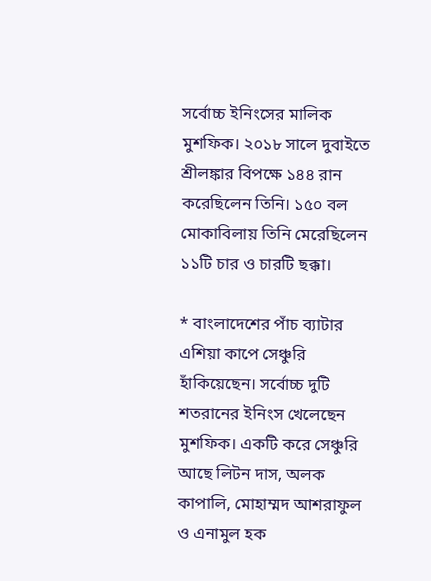সর্বোচ্চ ইনিংসের মালিক মুশফিক। ২০১৮ সালে দুবাইতে শ্রীলঙ্কার বিপক্ষে ১৪৪ রান করেছিলেন তিনি। ১৫০ বল মোকাবিলায় তিনি মেরেছিলেন ১১টি চার ও চারটি ছক্কা।

* বাংলাদেশের পাঁচ ব্যাটার এশিয়া কাপে সেঞ্চুরি হাঁকিয়েছেন। সর্বোচ্চ দুটি শতরানের ইনিংস খেলেছেন মুশফিক। একটি করে সেঞ্চুরি আছে লিটন দাস, অলক কাপালি, মোহাম্মদ আশরাফুল ও এনামুল হক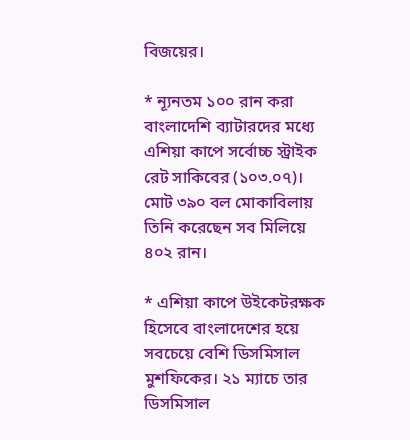বিজয়ের।

* ন্যূনতম ১০০ রান করা বাংলাদেশি ব্যাটারদের মধ্যে এশিয়া কাপে সর্বোচ্চ স্ট্রাইক রেট সাকিবের (১০৩.০৭)। মোট ৩৯০ বল মোকাবিলায় তিনি করেছেন সব মিলিয়ে ৪০২ রান।

* এশিয়া কাপে উইকেটরক্ষক হিসেবে বাংলাদেশের হয়ে সবচেয়ে বেশি ডিসমিসাল মুশফিকের। ২১ ম্যাচে তার ডিসমিসাল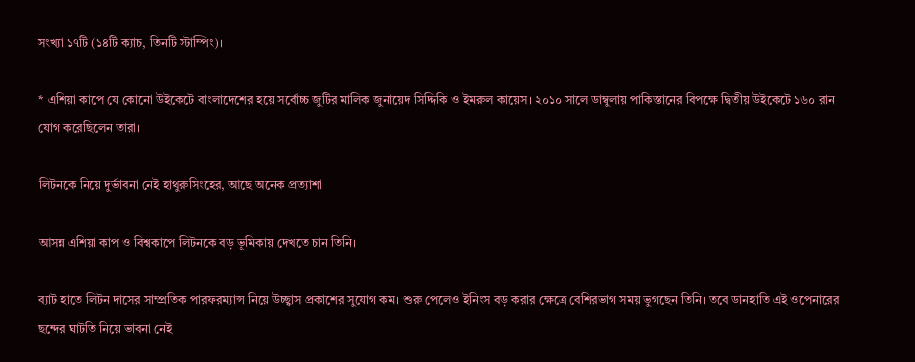সংখ্যা ১৭টি (১৪টি ক্যাচ, তিনটি স্টাম্পিং)।

* এশিয়া কাপে যে কোনো উইকেটে বাংলাদেশের হয়ে সর্বোচ্চ জুটির মালিক জুনায়েদ সিদ্দিকি ও ইমরুল কায়েস। ২০১০ সালে ডাম্বুলায় পাকিস্তানের বিপক্ষে দ্বিতীয় উইকেটে ১৬০ রান যোগ করেছিলেন তারা।

লিটনকে নিয়ে দুর্ভাবনা নেই হাথুরুসিংহের, আছে অনেক প্রত্যাশা

আসন্ন এশিয়া কাপ ও বিশ্বকাপে লিটনকে বড় ভূমিকায় দেখতে চান তিনি।

ব্যাট হাতে লিটন দাসের সাম্প্রতিক পারফরম্যান্স নিয়ে উচ্ছ্বাস প্রকাশের সুযোগ কম। শুরু পেলেও ইনিংস বড় করার ক্ষেত্রে বেশিরভাগ সময় ভুগছেন তিনি। তবে ডানহাতি এই ওপেনারের ছন্দের ঘাটতি নিয়ে ভাবনা নেই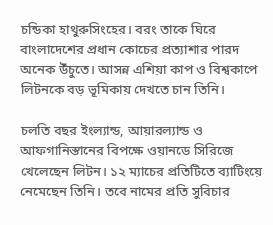চন্ডিকা হাথুরুসিংহের। বরং তাকে ঘিরে বাংলাদেশের প্রধান কোচের প্রত্যাশার পারদ অনেক উঁচুতে। আসন্ন এশিয়া কাপ ও বিশ্বকাপে লিটনকে বড় ভূমিকায় দেখতে চান তিনি।

চলতি বছর ইংল্যান্ড, আয়ারল্যান্ড ও আফগানিস্তানের বিপক্ষে ওয়ানডে সিরিজে খেলেছেন লিটন। ১২ ম্যাচের প্রতিটিতে ব্যাটিংয়ে নেমেছেন তিনি। তবে নামের প্রতি সুবিচার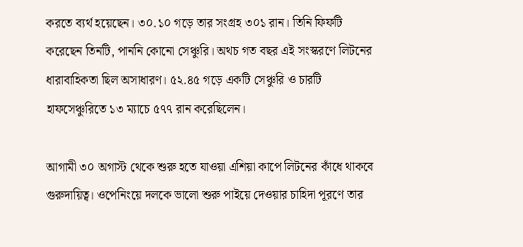করতে ব্যর্থ হয়েছেন। ৩০.১০ গড়ে তার সংগ্রহ ৩০১ রান। তিনি ফিফটি করেছেন তিনটি, পাননি কোনো সেঞ্চুরি। অথচ গত বছর এই সংস্করণে লিটনের ধারাবাহিকতা ছিল অসাধারণ। ৫২.৪৫ গড়ে একটি সেঞ্চুরি ও চারটি হাফসেঞ্চুরিতে ১৩ ম্যাচে ৫৭৭ রান করেছিলেন।

আগামী ৩০ অগাস্ট থেকে শুরু হতে যাওয়া এশিয়া কাপে লিটনের কাঁধে থাকবে গুরুদায়িত্ব। ওপেনিংয়ে দলকে ভালো শুরু পাইয়ে দেওয়ার চাহিদা পূরণে তার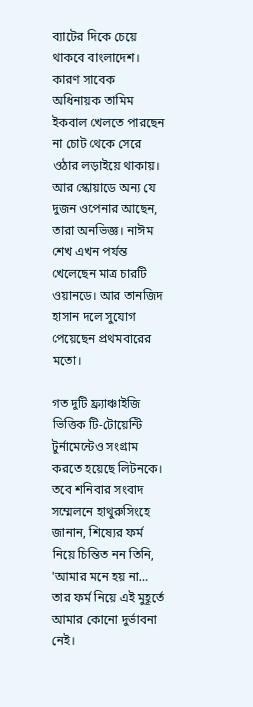ব্যাটের দিকে চেয়ে থাকবে বাংলাদেশ। কারণ সাবেক অধিনায়ক তামিম ইকবাল খেলতে পারছেন না চোট থেকে সেরে ওঠার লড়াইয়ে থাকায়। আর স্কোয়াডে অন্য যে দুজন ওপেনার আছেন, তারা অনভিজ্ঞ। নাঈম শেখ এখন পর্যন্ত খেলেছেন মাত্র চারটি ওয়ানডে। আর তানজিদ হাসান দলে সুযোগ পেয়েছেন প্রথমবারের মতো।

গত দুটি ফ্র্যাঞ্চাইজি ভিত্তিক টি-টোয়েন্টি টুর্নামেন্টেও সংগ্রাম করতে হয়েছে লিটনকে। তবে শনিবার সংবাদ সম্মেলনে হাথুরুসিংহে জানান, শিষ্যের ফর্ম নিয়ে চিন্তিত নন তিনি, 'আমার মনে হয় না… তার ফর্ম নিয়ে এই মুহূর্তে আমার কোনো দুর্ভাবনা নেই।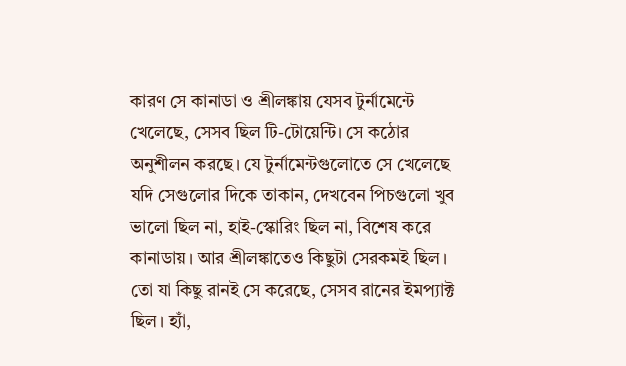কারণ সে কানাডা ও শ্রীলঙ্কায় যেসব টুর্নামেন্টে খেলেছে, সেসব ছিল টি-টোয়েন্টি। সে কঠোর অনুশীলন করছে। যে টুর্নামেন্টগুলোতে সে খেলেছে যদি সেগুলোর দিকে তাকান, দেখবেন পিচগুলো খুব ভালো ছিল না, হাই-স্কোরিং ছিল না, বিশেষ করে কানাডায়। আর শ্রীলঙ্কাতেও কিছুটা সেরকমই ছিল। তো যা কিছু রানই সে করেছে, সেসব রানের ইমপ্যাক্ট ছিল। হ্যাঁ,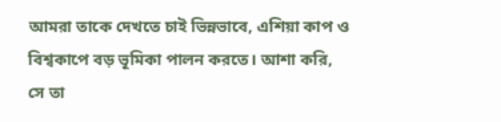আমরা তাকে দেখতে চাই ভিন্নভাবে, এশিয়া কাপ ও বিশ্বকাপে বড় ভূমিকা পালন করতে। আশা করি, সে তা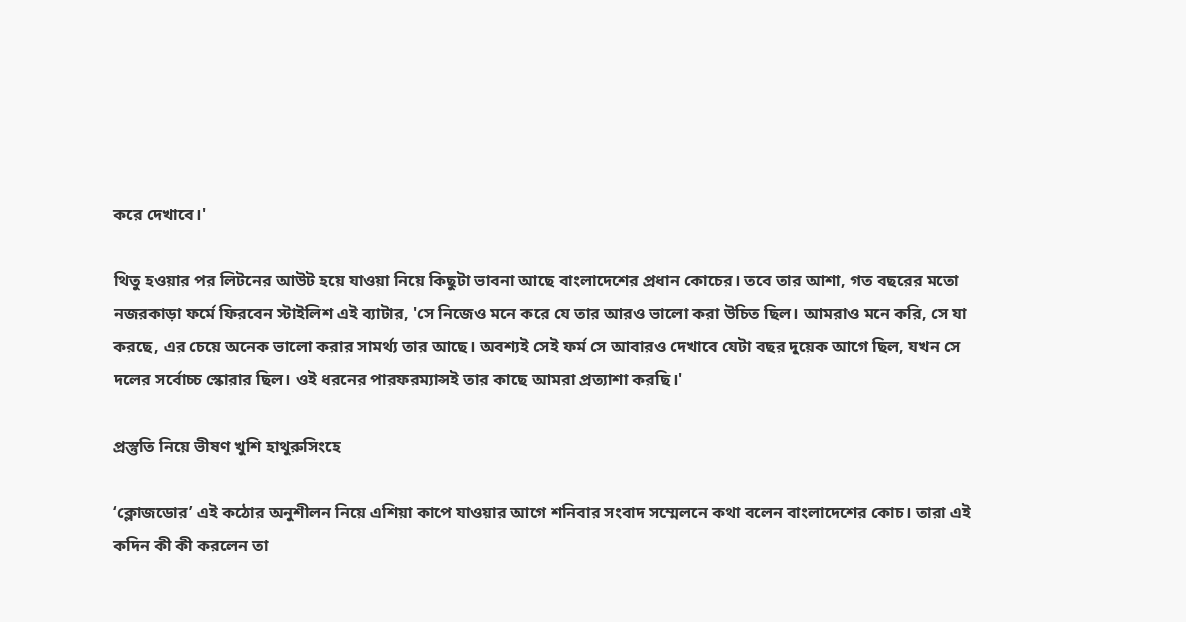করে দেখাবে।'

থিতু হওয়ার পর লিটনের আউট হয়ে যাওয়া নিয়ে কিছুটা ভাবনা আছে বাংলাদেশের প্রধান কোচের। তবে তার আশা, গত বছরের মতো নজরকাড়া ফর্মে ফিরবেন স্টাইলিশ এই ব্যাটার, 'সে নিজেও মনে করে যে তার আরও ভালো করা উচিত ছিল। আমরাও মনে করি, সে যা করছে, এর চেয়ে অনেক ভালো করার সামর্থ্য তার আছে। অবশ্যই সেই ফর্ম সে আবারও দেখাবে যেটা বছর দুয়েক আগে ছিল, যখন সে দলের সর্বোচ্চ স্কোরার ছিল। ওই ধরনের পারফরম্যান্সই তার কাছে আমরা প্রত্যাশা করছি।'

প্রস্তুতি নিয়ে ভীষণ খুশি হাথুরুসিংহে

‘ক্লোজডোর’ এই কঠোর অনুশীলন নিয়ে এশিয়া কাপে যাওয়ার আগে শনিবার সংবাদ সম্মেলনে কথা বলেন বাংলাদেশের কোচ। তারা এই কদিন কী কী করলেন তা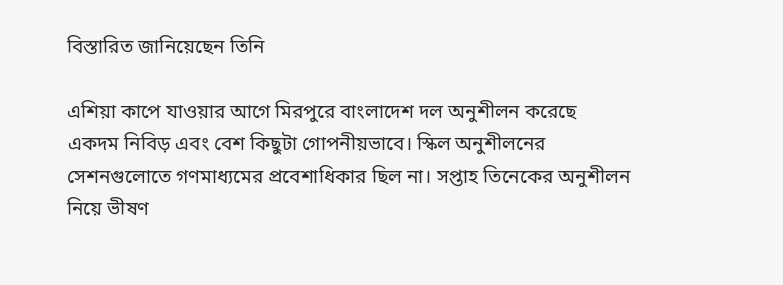বিস্তারিত জানিয়েছেন তিনি

এশিয়া কাপে যাওয়ার আগে মিরপুরে বাংলাদেশ দল অনুশীলন করেছে একদম নিবিড় এবং বেশ কিছুটা গোপনীয়ভাবে। স্কিল অনুশীলনের সেশনগুলোতে গণমাধ্যমের প্রবেশাধিকার ছিল না। সপ্তাহ তিনেকের অনুশীলন নিয়ে ভীষণ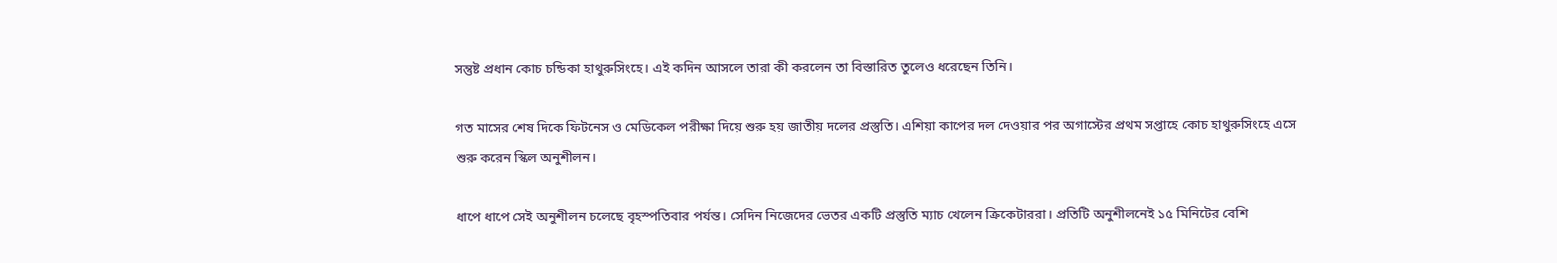সন্তুষ্ট প্রধান কোচ চন্ডিকা হাথুরুসিংহে। এই কদিন আসলে তারা কী করলেন তা বিস্তারিত তুলেও ধরেছেন তিনি।

গত মাসের শেষ দিকে ফিটনেস ও মেডিকেল পরীক্ষা দিয়ে শুরু হয় জাতীয় দলের প্রস্তুতি। এশিয়া কাপের দল দেওয়ার পর অগাস্টের প্রথম সপ্তাহে কোচ হাথুরুসিংহে এসে শুরু করেন স্কিল অনুশীলন।

ধাপে ধাপে সেই অনুশীলন চলেছে বৃহস্পতিবার পর্যন্ত। সেদিন নিজেদের ভেতর একটি প্রস্তুতি ম্যাচ খেলেন ক্রিকেটাররা। প্রতিটি অনুশীলনেই ১৫ মিনিটের বেশি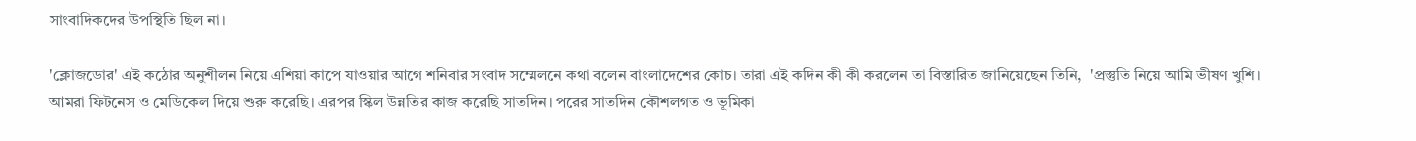সাংবাদিকদের উপস্থিতি ছিল না।

'ক্লোজডোর' এই কঠোর অনুশীলন নিয়ে এশিয়া কাপে যাওয়ার আগে শনিবার সংবাদ সম্মেলনে কথা বলেন বাংলাদেশের কোচ। তারা এই কদিন কী কী করলেন তা বিস্তারিত জানিয়েছেন তিনি,  'প্রস্তুতি নিয়ে আমি ভীষণ খুশি। আমরা ফিটনেস ও মেডিকেল দিয়ে শুরু করেছি। এরপর স্কিল উন্নতির কাজ করেছি সাতদিন। পরের সাতদিন কৌশলগত ও ভূমিকা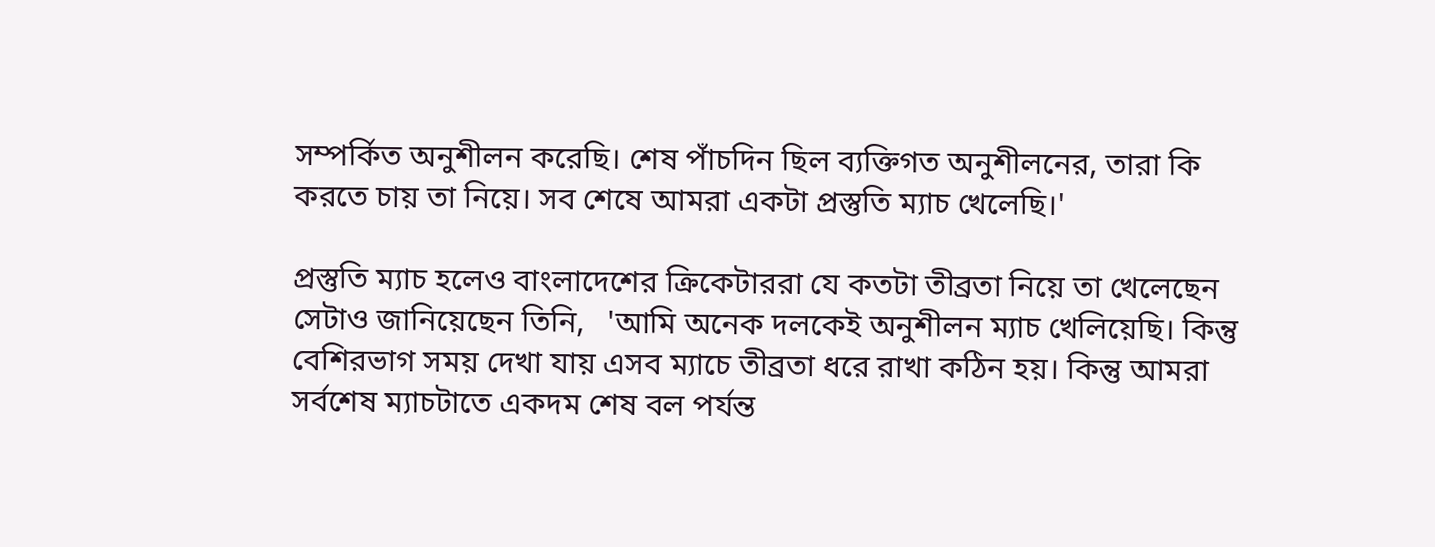সম্পর্কিত অনুশীলন করেছি। শেষ পাঁচদিন ছিল ব্যক্তিগত অনুশীলনের, তারা কি করতে চায় তা নিয়ে। সব শেষে আমরা একটা প্রস্তুতি ম্যাচ খেলেছি।'

প্রস্তুতি ম্যাচ হলেও বাংলাদেশের ক্রিকেটাররা যে কতটা তীব্রতা নিয়ে তা খেলেছেন সেটাও জানিয়েছেন তিনি,   'আমি অনেক দলকেই অনুশীলন ম্যাচ খেলিয়েছি। কিন্তু বেশিরভাগ সময় দেখা যায় এসব ম্যাচে তীব্রতা ধরে রাখা কঠিন হয়। কিন্তু আমরা সর্বশেষ ম্যাচটাতে একদম শেষ বল পর্যন্ত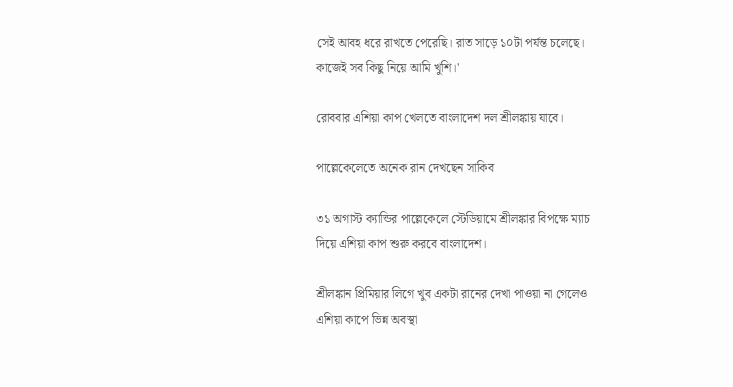সেই আবহ ধরে রাখতে পেরেছি। রাত সাড়ে ১০টা পর্যন্ত চলেছে। কাজেই সব কিছু নিয়ে আমি খুশি।'

রোববার এশিয়া কাপ খেলতে বাংলাদেশ দল শ্রীলঙ্কায় যাবে।

পাল্লেকেলেতে অনেক রান দেখছেন সাকিব

৩১ অগাস্ট ক্যান্ডির পাল্লেকেলে স্টেডিয়ামে শ্রীলঙ্কার বিপক্ষে ম্যাচ দিয়ে এশিয়া কাপ শুরু করবে বাংলাদেশ।

শ্রীলঙ্কান প্রিমিয়ার লিগে খুব একটা রানের দেখা পাওয়া না গেলেও এশিয়া কাপে ভিন্ন অবস্থা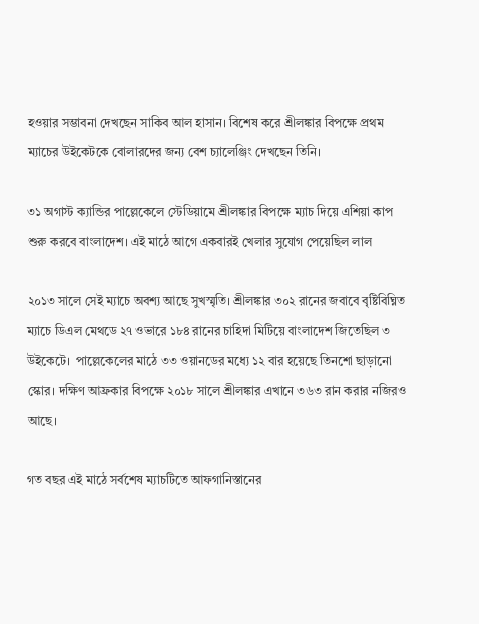হওয়ার সম্ভাবনা দেখছেন সাকিব আল হাসান। বিশেষ করে শ্রীলঙ্কার বিপক্ষে প্রথম ম্যাচের উইকেটকে বোলারদের জন্য বেশ চ্যালেঞ্জিং দেখছেন তিনি।

৩১ অগাস্ট ক্যান্ডির পাল্লেকেলে স্টেডিয়ামে শ্রীলঙ্কার বিপক্ষে ম্যাচ দিয়ে এশিয়া কাপ শুরু করবে বাংলাদেশ। এই মাঠে আগে একবারই খেলার সুযোগ পেয়েছিল লাল

২০১৩ সালে সেই ম্যাচে অবশ্য আছে সুখস্মৃতি। শ্রীলঙ্কার ৩০২ রানের জবাবে বৃষ্টিবিঘ্নিত ম্যাচে ডিএল মেথডে ২৭ ওভারে ১৮৪ রানের চাহিদা মিটিয়ে বাংলাদেশ জিতেছিল ৩ উইকেটে।  পাল্লেকেলের মাঠে ৩৩ ওয়ানডের মধ্যে ১২ বার হয়েছে তিনশো ছাড়ানো স্কোর। দক্ষিণ আফ্রকার বিপক্ষে ২০১৮ সালে শ্রীলঙ্কার এখানে ৩৬৩ রান করার নজিরও আছে।

গত বছর এই মাঠে সর্বশেষ ম্যাচটিতে আফগানিস্তানের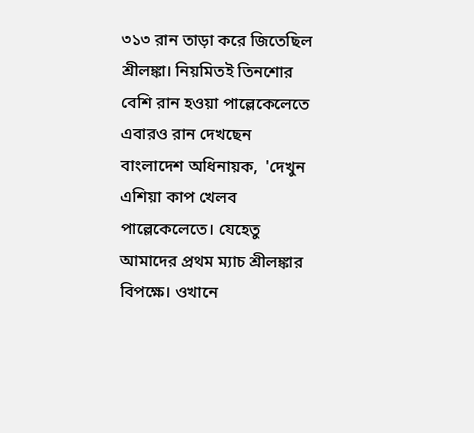৩১৩ রান তাড়া করে জিতেছিল শ্রীলঙ্কা। নিয়মিতই তিনশোর বেশি রান হওয়া পাল্লেকেলেতে এবারও রান দেখছেন বাংলাদেশ অধিনায়ক,  'দেখুন এশিয়া কাপ খেলব পাল্লেকেলেতে। যেহেতু আমাদের প্রথম ম্যাচ শ্রীলঙ্কার বিপক্ষে। ওখানে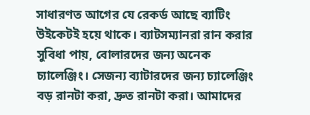সাধারণত আগের যে রেকর্ড আছে ব্যাটিং উইকেটই হয়ে থাকে। ব্যাটসম্যানরা রান করার সুবিধা পায়, বোলারদের জন্য অনেক চ্যালেঞ্জিং। সেজন্য ব্যাটারদের জন্য চ্যালেঞ্জিং বড় রানটা করা, দ্রুত রানটা করা। আমাদের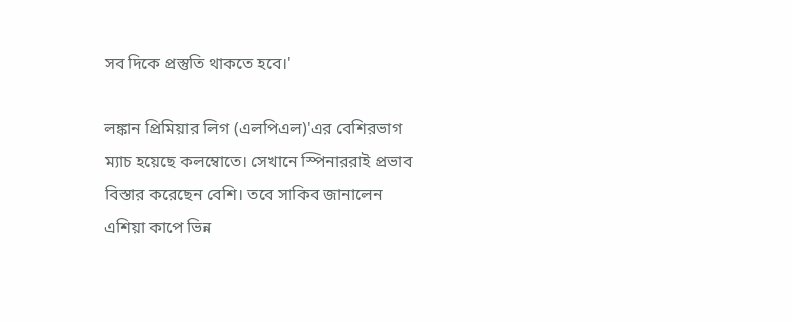সব দিকে প্রস্তুতি থাকতে হবে।'

লঙ্কান প্রিমিয়ার লিগ (এলপিএল)'এর বেশিরভাগ ম্যাচ হয়েছে কলম্বোতে। সেখানে স্পিনাররাই প্রভাব বিস্তার করেছেন বেশি। তবে সাকিব জানালেন এশিয়া কাপে ভিন্ন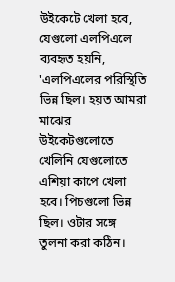উইকেটে খেলা হবে, যেগুলো এলপিএলে ব্যবহৃত হয়নি,  'এলপিএলের পরিস্থিতি ভিন্ন ছিল। হয়ত আমরা মাঝের উইকেটগুলোতে খেলিনি যেগুলোতে এশিয়া কাপে খেলা হবে। পিচগুলো ভিন্ন ছিল। ওটার সঙ্গে তুলনা করা কঠিন।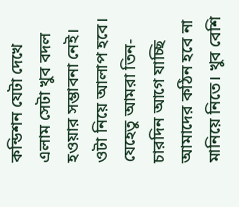কন্ডিশন যেটা দেখে এলাম সেটা খুব বদল হওয়ার সম্ভাবনা নেই। ওটা নিয়ে আলাপ হবে। যেহেতু আমরা তিন-চারদিন আগে যাচ্ছি আমাদের কঠিন হবে না মানিয়ে নিতে। খুব বেশি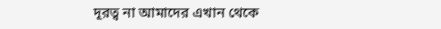দূরত্ব না আমাদের এখান থেকে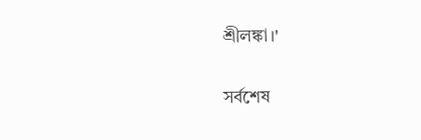শ্রীলঙ্কা।'

সর্বশেষ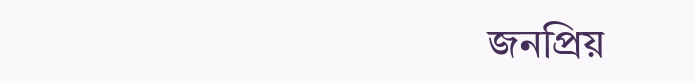জনপ্রিয়